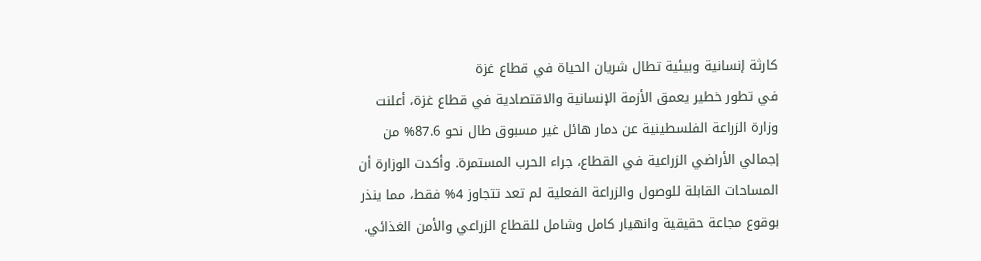كارثة إنسانية وبيئية تطال شريان الحياة في قطاع غزة
في تطور خطير يعمق الأزمة الإنسانية والاقتصادية في قطاع غزة، أعلنت وزارة الزراعة الفلسطينية عن دمار هائل غير مسبوق طال نحو 87.6% من إجمالي الأراضي الزراعية في القطاع، جراء الحرب المستمرة. وأكدت الوزارة أن المساحات القابلة للوصول والزراعة الفعلية لم تعد تتجاوز 4% فقط، مما ينذر بوقوع مجاعة حقيقية وانهيار كامل وشامل للقطاع الزراعي والأمن الغذائي.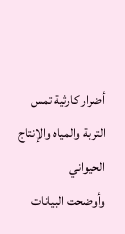أضرار كارثية تمس التربة والمياه والإنتاج الحيواني
وأوضحت البيانات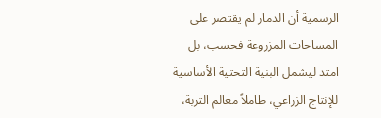الرسمية أن الدمار لم يقتصر على المساحات المزروعة فحسب، بل امتد ليشمل البنية التحتية الأساسية للإنتاج الزراعي، طاملاً معالم التربة،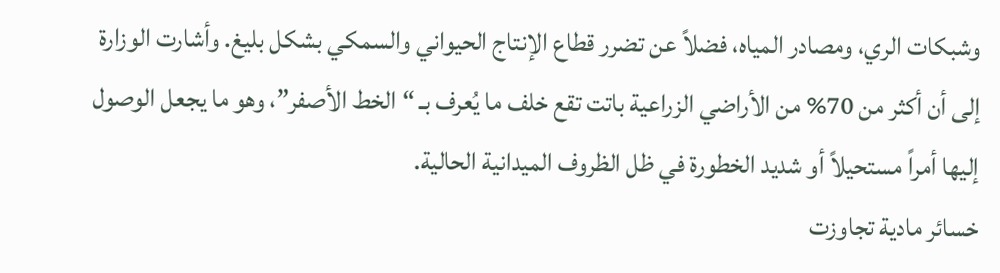وشبكات الري، ومصادر المياه، فضلاً عن تضرر قطاع الإنتاج الحيواني والسمكي بشكل بليغ. وأشارت الوزارة إلى أن أكثر من 70% من الأراضي الزراعية باتت تقع خلف ما يُعرف بـ “الخط الأصفر”، وهو ما يجعل الوصول إليها أمراً مستحيلاً أو شديد الخطورة في ظل الظروف الميدانية الحالية.
خسائر مادية تجاوزت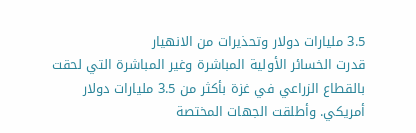3.5 مليارات دولار وتحذيرات من الانهيار
قدرت الخسائر الأولية المباشرة وغير المباشرة التي لحقت بالقطاع الزراعي في غزة بأكثر من 3.5 مليارات دولار أمريكي. وأطلقت الجهات المختصة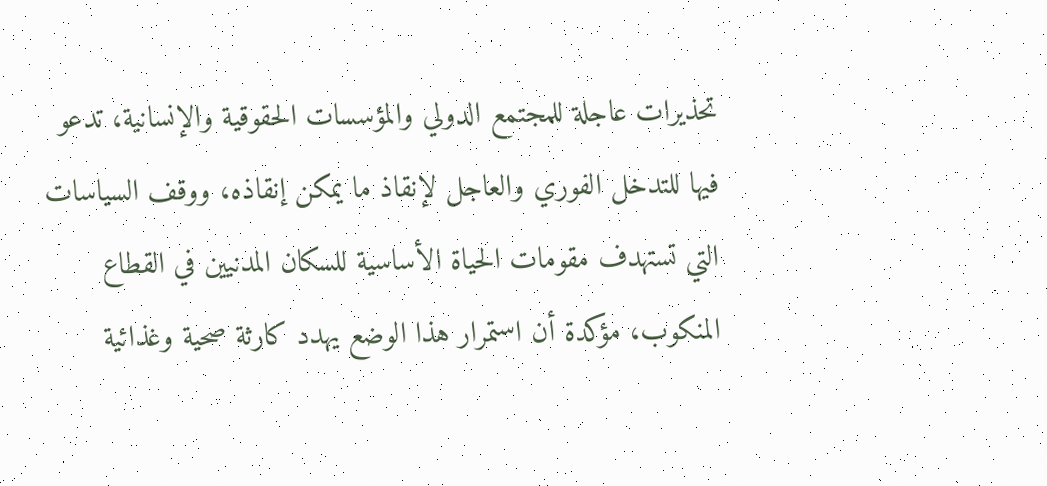تحذيرات عاجلة للمجتمع الدولي والمؤسسات الحقوقية والإنسانية، تدعو فيها للتدخل الفوري والعاجل لإنقاذ ما يمكن إنقاذه، ووقف السياسات التي تستهدف مقومات الحياة الأساسية للسكان المدنيين في القطاع المنكوب، مؤكدة أن استمرار هذا الوضع يهدد كارثة صحية وغذائية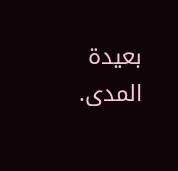بعيدة المدى.